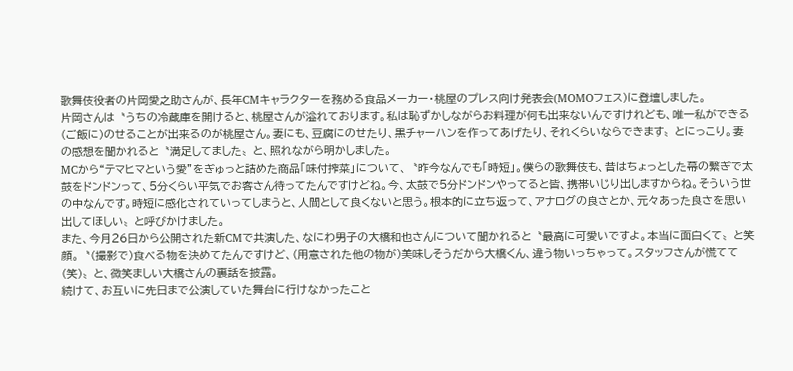歌舞伎役者の片岡愛之助さんが、長年CMキャラクターを務める食品メーカー・桃屋のプレス向け発表会(MOMOフェス)に登壇しました。
片岡さんは〝うちの冷蔵庫を開けると、桃屋さんが溢れております。私は恥ずかしながらお料理が何も出来ないんですけれども、唯一私ができる(ご飯に)のせることが出来るのが桃屋さん。妻にも、豆腐にのせたり、黒チャーハンを作ってあげたり、それくらいならできます〟とにっこり。妻の感想を聞かれると〝満足してました〟と、照れながら明かしました。
MCから“テマヒマという愛”をぎゅっと詰めた商品「味付搾菜」について、〝昨今なんでも「時短」。僕らの歌舞伎も、昔はちょっとした幕の繋ぎで太鼓をドンドンって、5分くらい平気でお客さん待ってたんですけどね。今、太鼓で5分ドンドンやってると皆、携帯いじり出しますからね。そういう世の中なんです。時短に感化されていってしまうと、人間として良くないと思う。根本的に立ち返って、アナログの良さとか、元々あった良さを思い出してほしい〟と呼びかけました。
また、今月26日から公開された新CMで共演した、なにわ男子の大橋和也さんについて聞かれると〝最高に可愛いですよ。本当に面白くて〟と笑顔。〝(撮影で)食べる物を決めてたんですけど、(用意された他の物が)美味しそうだから大橋くん、違う物いっちゃって。スタッフさんが慌てて(笑)〟と、微笑ましい大橋さんの裏話を披露。
続けて、お互いに先日まで公演していた舞台に行けなかったこと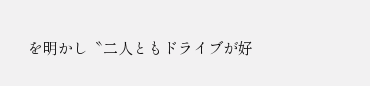を明かし〝二人ともドライブが好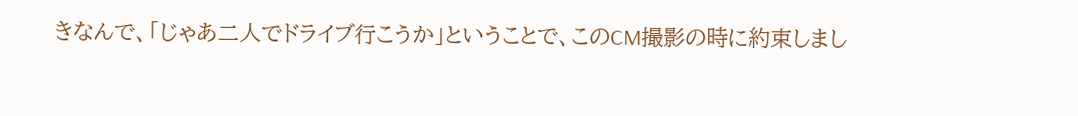きなんで、「じゃあ二人でドライブ行こうか」ということで、このCM撮影の時に約束しまし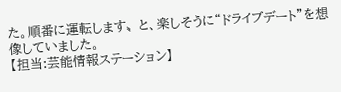た。順番に運転します〟と、楽しそうに“ドライブデート”を想像していました。
【担当:芸能情報ステーション】